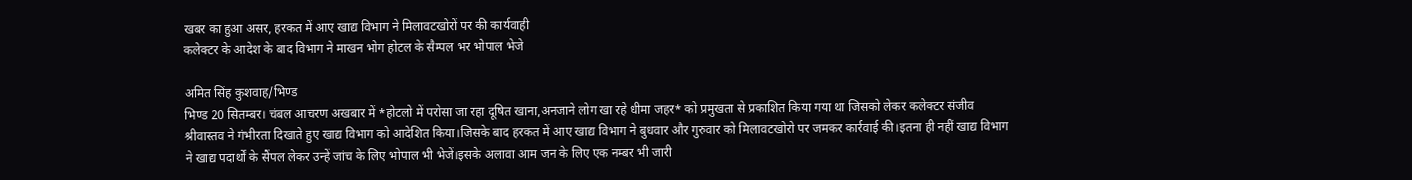खबर का हुआ असर, हरकत में आए खाद्य विभाग ने मिलावटखोरों पर की कार्यवाही
कलेक्टर के आदेश के बाद विभाग ने माखन भोग होटल के सैम्पल भर भोपाल भेजे

अमित सिंह कुशवाह/भिण्ड
भिण्ड 20 सितम्बर। चंबल आचरण अखबार में *होटलो में परोसा जा रहा दूषित खाना,अनजाने लोग खा रहे धीमा जहर* को प्रमुखता से प्रकाशित किया गया था जिसको लेकर कलेक्टर संजीव श्रीवास्तव ने गंभीरता दिखाते हुए खाद्य विभाग को आदेशित किया।जिसके बाद हरकत में आए खाद्य विभाग ने बुधवार और गुरुवार को मिलावटखोरो पर जमकर कार्रवाई की।इतना ही नहीं खाद्य विभाग ने खाद्य पदार्थों के सैंपल लेकर उन्हें जांच के लिए भोपाल भी भेजें।इसके अलावा आम जन के लिए एक नम्बर भी जारी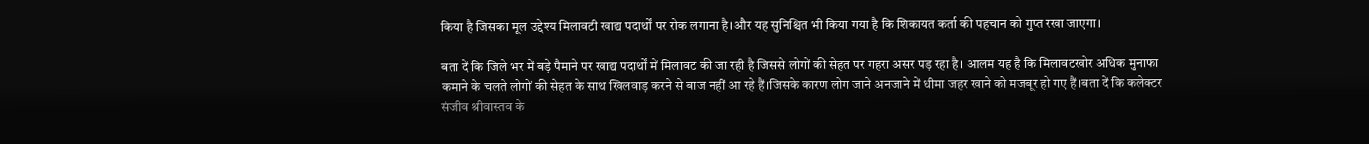किया है जिसका मूल उद्देश्य मिलावटी खाद्य पदार्थों पर रोक लगाना है।और यह सुनिश्चित भी किया गया है कि शिकायत कर्ता की पहचान को गुप्त रखा जाएगा।

बता दें कि जिले भर में बड़े पैमाने पर खाद्य पदार्थों में मिलावट की जा रही है जिससे लोगों की सेहत पर गहरा असर पड़ रहा है। आलम यह है कि मिलावटखोर अधिक मुनाफा कमाने के चलते लोगों की सेहत के साथ खिलवाड़ करने से बाज नहीं आ रहे हैं।जिसके कारण लोग जाने अनजाने में धीमा जहर खाने को मजबूर हो गए हैं।बता दें कि कलेक्टर संजीव श्रीवास्तव के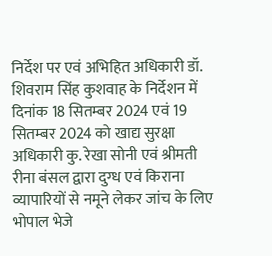निर्देश पर एवं अभिहित अधिकारी डॉ. शिवराम सिंह कुशवाह के निर्देशन में दिनांक 18 सितम्बर 2024 एवं 19 सितम्बर 2024 को खाद्य सुरक्षा अधिकारी कु. रेखा सोनी एवं श्रीमती रीना बंसल द्वारा दुग्ध एवं किराना व्यापारियों से नमूने लेकर जांच के लिए भोपाल भेजे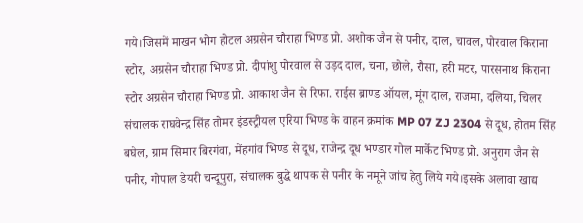गये।जिसमें माखन भोग होटल अग्रसेन चौराहा भिण्ड प्रो. अशोक जैन से पनीर, दाल, चावल, पोरवाल किराना स्टोर, अग्रसेन चौराहा भिण्ड प्रो. दीपांशु पोरवाल से उड़द दाल, चना, छोले, रौसा, हरी मटर, पारसनाथ किराना स्टोर अग्रसेन चौराहा भिण्ड प्रो. आकाश जैन से रिफा. राईस ब्राण्ड ऑयल, मूंग दाल, राजमा, दलिया, चिलर संचालक राघवेन्द्र सिंह तोमर इंडस्ट्रीयल एरिया भिण्ड के वाहन क्रमांक MP 07 ZJ 2304 से दूध, होतम सिंह बघेल, ग्राम सिमार बिरगंवा, मेंहगांव भिण्ड से दूध, राजेन्द्र दूध भण्डार गोल मार्केट भिण्ड प्रो. अनुराग जैन से पनीर, गोपाल डेयरी चन्दूपुरा, संचालक बुद्धे थापक से पनीर के नमूने जांच हेतु लिये गये।इसके अलावा खाद्य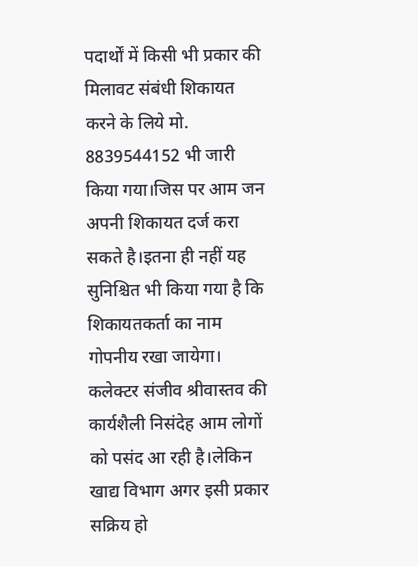पदार्थों में किसी भी प्रकार की मिलावट संबंधी शिकायत करने के लिये मो. 8839544152 भी जारी किया गया।जिस पर आम जन अपनी शिकायत दर्ज करा सकते है।इतना ही नहीं यह सुनिश्चित भी किया गया है कि शिकायतकर्ता का नाम गोपनीय रखा जायेगा। कलेक्टर संजीव श्रीवास्तव की कार्यशैली निसंदेह आम लोगों को पसंद आ रही है।लेकिन खाद्य विभाग अगर इसी प्रकार सक्रिय हो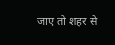जाए तो शहर से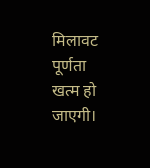मिलावट पूर्णता खत्म हो जाएगी।